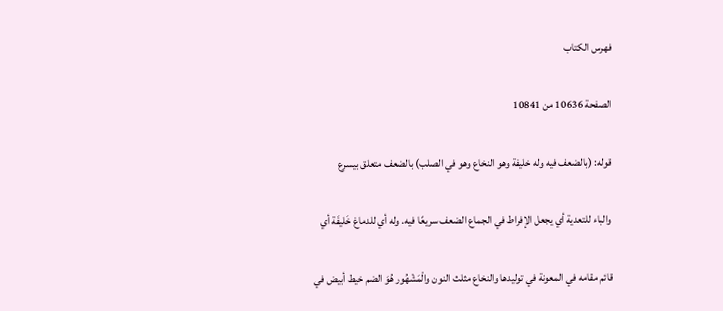فهرس الكتاب

الصفحة 10636 من 10841

قوله: (بالضعف فيه وله خليفة وهو النخاع وهو في الصلب) بالضعف متعلق بيسرع

والباء للتعدية أي يجعل الإفراط في الجماع الضعف سريعًا فيه. وله أي للدماغ خَليفَة أي

قائم مقامه في المعونة في توليدها والنخاع مثلث النون والْمَشْهُور هُوَ الضم خيط أبيض في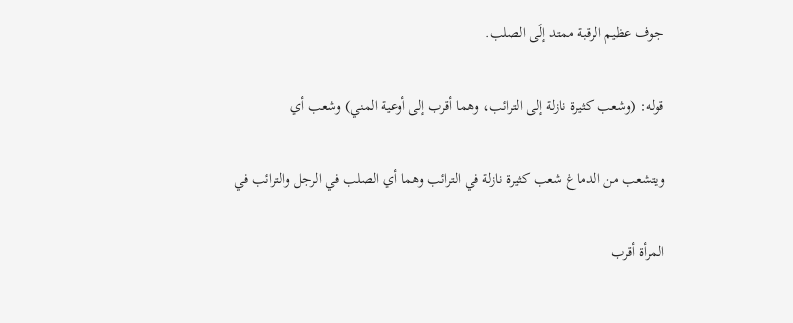جوف عظيم الرقبة ممتد إلَى الصلب.

قوله: (وشعب كثيرة نازلة إلى الترائب، وهما أقرب إلى أوعية المني) وشعب أي

ويتشعب من الدماغ شعب كثيرة نازلة في الترائب وهما أي الصلب في الرجل والترائب في

المرأة أقرب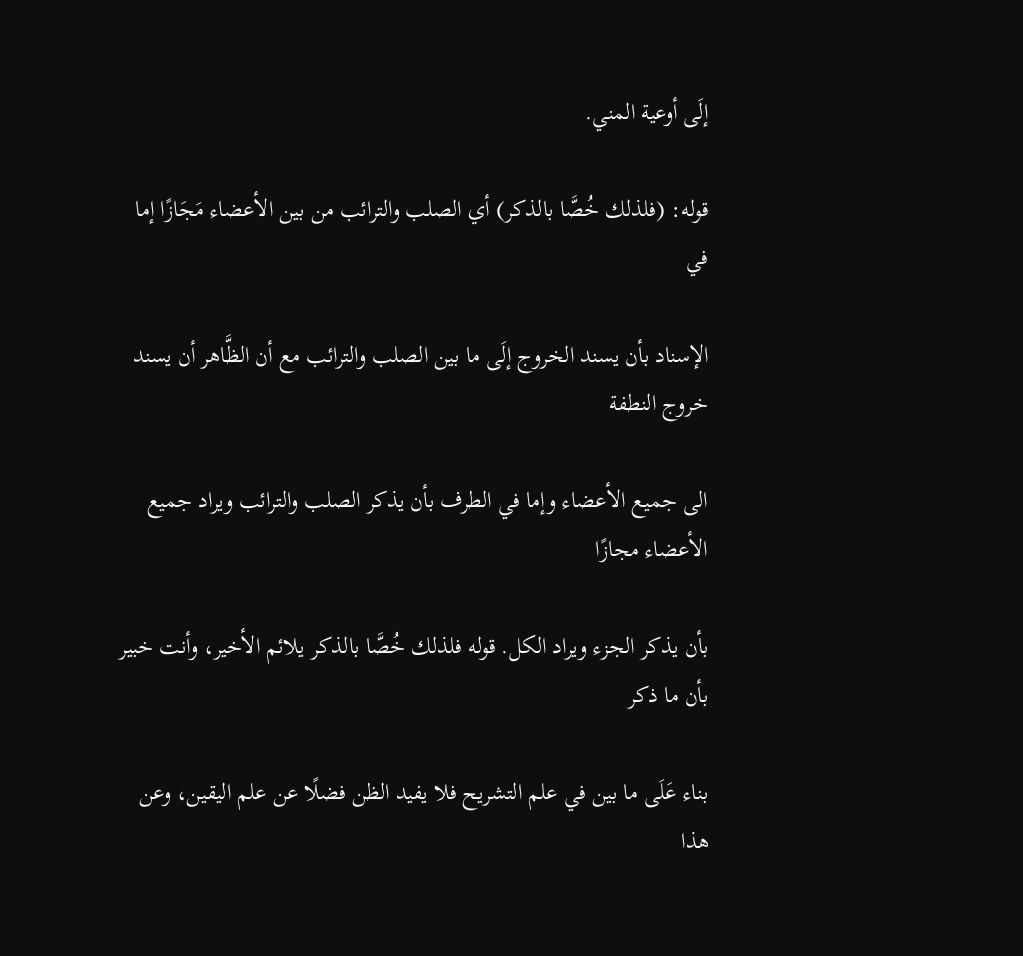إلَى أوعية المني.

قوله: (فلذلك خُصَّا بالذكر) أي الصلب والترائب من بين الأعضاء مَجَازًا إما في

الإسناد بأن يسند الخروج إلَى ما بين الصلب والترائب مع أن الظَّاهر أن يسند خروج النطفة

الى جميع الأعضاء وإما في الطرف بأن يذكر الصلب والترائب ويراد جميع الأعضاء مجازًا

بأن يذكر الجزء ويراد الكل. قوله فلذلك خُصَّا بالذكر يلائم الأخير، وأنت خبير بأن ما ذكر

بناء عَلَى ما بين في علم التشريح فلا يفيد الظن فضلًا عن علم اليقين، وعن هذا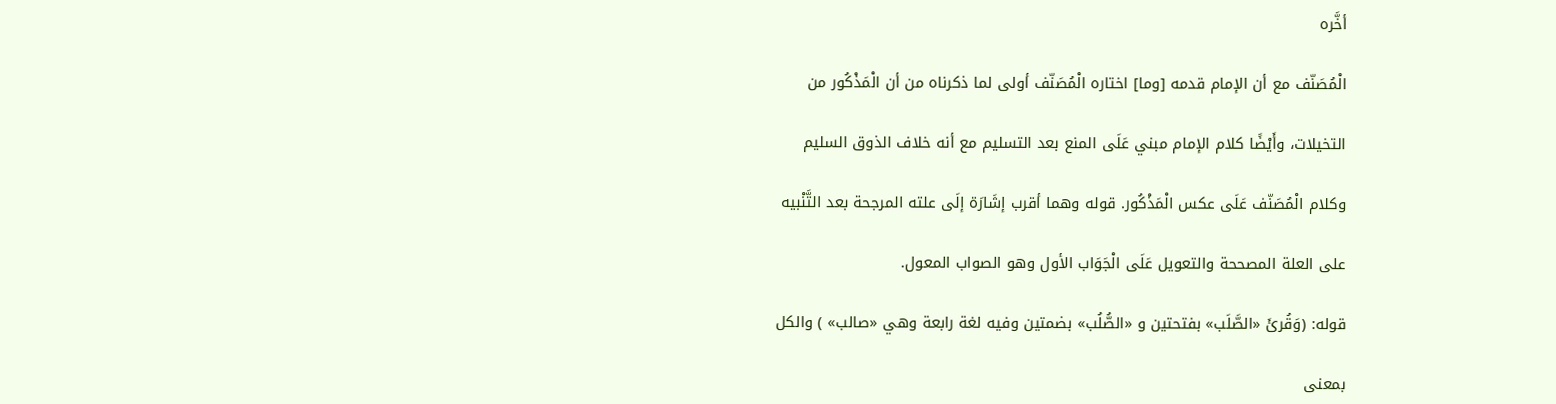أخَّره

الْمُصَنّف مع أن الإمام قدمه [وما] اختاره الْمُصَنّف أولى لما ذكرناه من أن الْمَذْكُور من

التخيلات، وأَيْضًا كلام الإمام مبني عَلَى المنع بعد التسليم مع أنه خلاف الذوق السليم

وكلام الْمُصَنّف عَلَى عكس الْمَذْكُور. قوله وهما أقرب إشَارَة إلَى علته المرجحة بعد التَّنْبيه

على العلة المصححة والتعويل عَلَى الْجَوَاب الأول وهو الصواب المعول.

قوله: (وَقُرئَ «الصَّلَب» بفتحتين و «الصُّلُب» بضمتين وفيه لغة رابعة وهي «صالب» ) والكل

بمعنى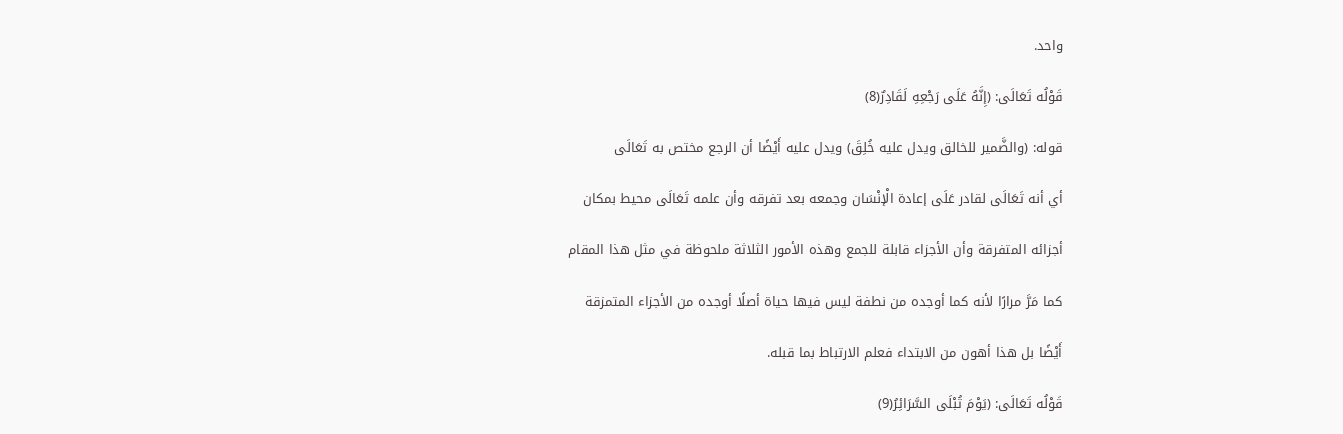واحد.

قَوْلُه تَعَالَى: (إِنَّهُ عَلَى رَجْعِهِ لَقَادِرٌ(8)

قوله: (والضَّمير للخالق ويدل عليه خُلِقَ) ويدل عليه أَيْضًا أن الرجع مختص به تَعَالَى

أي أنه تَعَالَى لقادر عَلَى إعادة الْإنْسَان وجمعه بعد تفرقه وأن علمه تَعَالَى محيط بمكان

أجزائه المتفرقة وأن الأجزاء قابلة للجمع وهذه الأمور الثلاثة ملحوظة في مثل هذا المقام

كما مَرَّ مرارًا لأنه كما أوجده من نطفة ليس فيها حياة أصلًا أوجده من الأجزاء المتمزقة

أَيْضًا بل هذا أهون من الابتداء فعلم الارتباط بما قبله.

قَوْلُه تَعَالَى: (يَوْمَ تُبْلَى السَّرَائِرُ(9)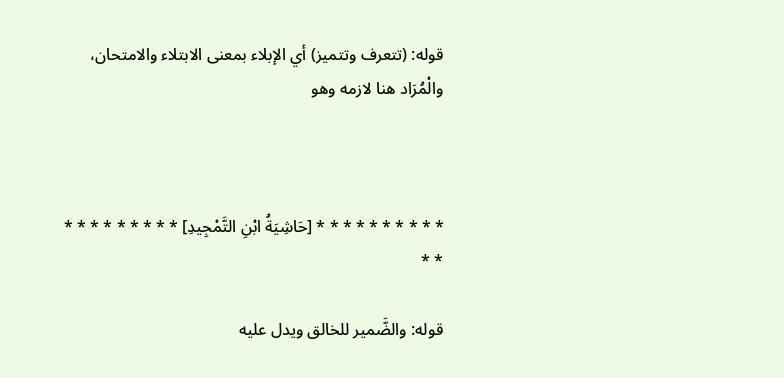قوله: (تتعرف وتتميز) أي الإبلاء بمعنى الابتلاء والامتحان، والْمُرَاد هنا لازمه وهو



* * * * * * * * * * [حَاشِيَةُ ابْنِ التَّمْجِيدِ] * * * * * * * * * * *

قوله: والضَّمير للخالق ويدل عليه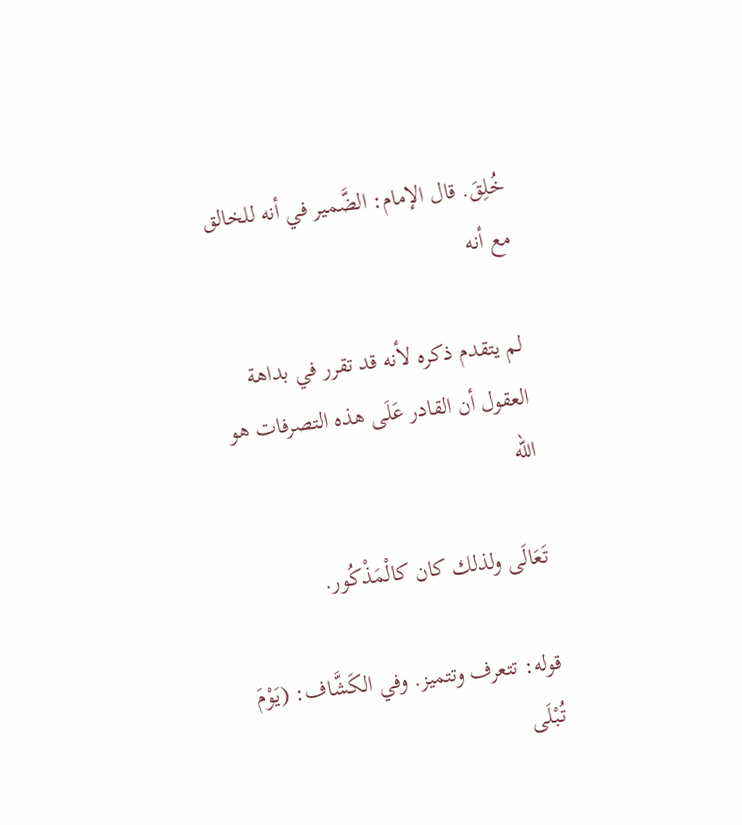خُلِقَ. قال الإمام: الضَّمير في أنه للخالق مع أنه

لم يتقدم ذكره لأنه قد تقرر في بداهة العقول أن القادر عَلَى هذه التصرفات هو الله

تَعَالَى ولذلك كان كالْمَذْكُور.

قوله: تتعرف وتتميز. وفي الكَشَّاف: (يَوْمَ تُبْلَى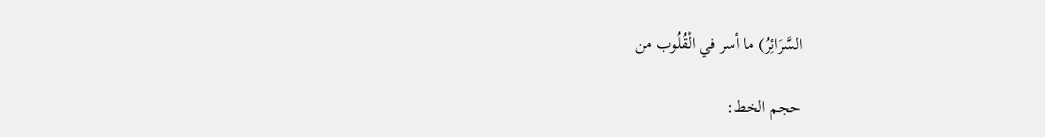السَّرَائِرُ) ما أسر في الْقُلُوب من

حجم الخط: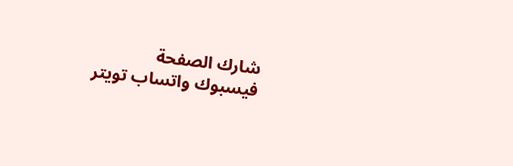شارك الصفحة
فيسبوك واتساب تويتر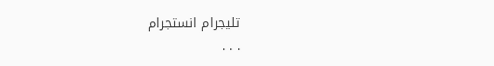تليجرام انستجرام
. . .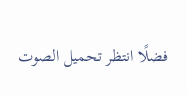فضلًا انتظر تحميل الصوت